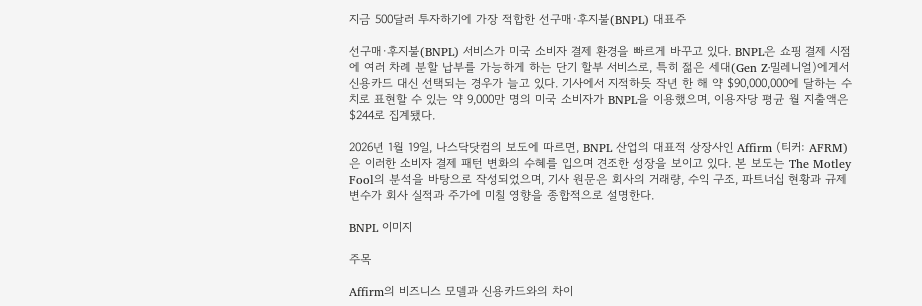지금 500달러 투자하기에 가장 적합한 선구매·후지불(BNPL) 대표주

선구매·후지불(BNPL) 서비스가 미국 소비자 결제 환경을 빠르게 바꾸고 있다. BNPL은 쇼핑 결제 시점에 여러 차례 분할 납부를 가능하게 하는 단기 할부 서비스로, 특히 젊은 세대(Gen Z·밀레니얼)에게서 신용카드 대신 선택되는 경우가 늘고 있다. 기사에서 지적하듯 작년 한 해 약 $90,000,000에 달하는 수치로 표현할 수 있는 약 9,000만 명의 미국 소비자가 BNPL을 이용했으며, 이용자당 평균 월 지출액은 $244로 집계됐다.

2026년 1월 19일, 나스닥닷컴의 보도에 따르면, BNPL 산업의 대표적 상장사인 Affirm (티커: AFRM)은 이러한 소비자 결제 패턴 변화의 수혜를 입으며 견조한 성장을 보이고 있다. 본 보도는 The Motley Fool의 분석을 바탕으로 작성되었으며, 기사 원문은 회사의 거래량, 수익 구조, 파트너십 현황과 규제 변수가 회사 실적과 주가에 미칠 영향을 종합적으로 설명한다.

BNPL 이미지

주목

Affirm의 비즈니스 모델과 신용카드와의 차이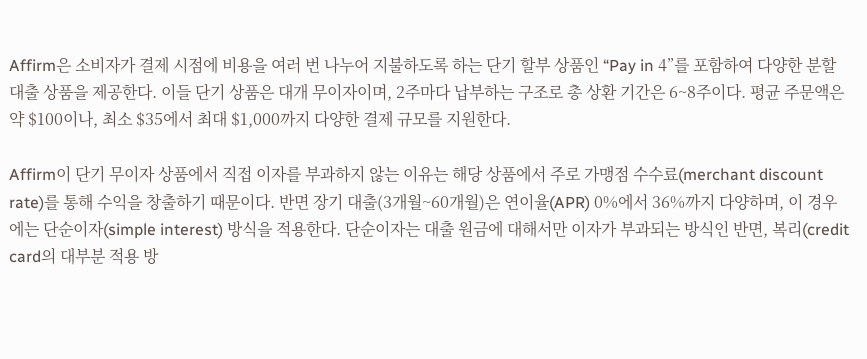Affirm은 소비자가 결제 시점에 비용을 여러 번 나누어 지불하도록 하는 단기 할부 상품인 “Pay in 4”를 포함하여 다양한 분할대출 상품을 제공한다. 이들 단기 상품은 대개 무이자이며, 2주마다 납부하는 구조로 총 상환 기간은 6~8주이다. 평균 주문액은 약 $100이나, 최소 $35에서 최대 $1,000까지 다양한 결제 규모를 지원한다.

Affirm이 단기 무이자 상품에서 직접 이자를 부과하지 않는 이유는 해당 상품에서 주로 가맹점 수수료(merchant discount rate)를 통해 수익을 창출하기 때문이다. 반면 장기 대출(3개월~60개월)은 연이율(APR) 0%에서 36%까지 다양하며, 이 경우에는 단순이자(simple interest) 방식을 적용한다. 단순이자는 대출 원금에 대해서만 이자가 부과되는 방식인 반면, 복리(credit card의 대부분 적용 방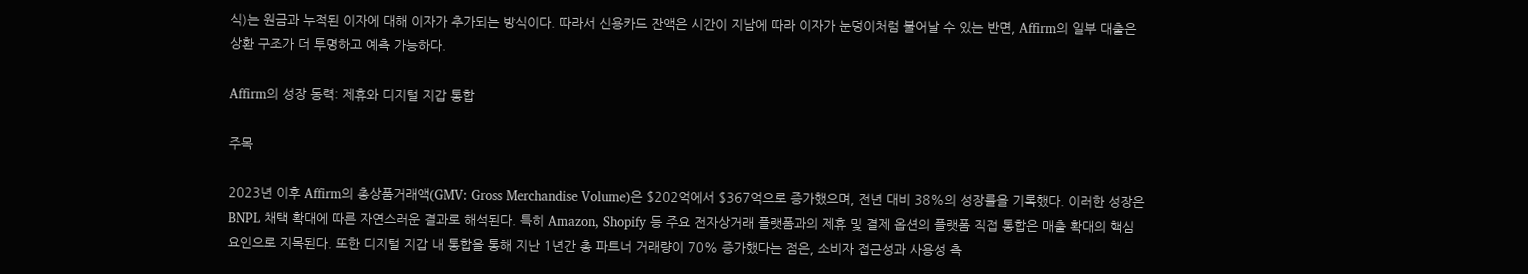식)는 원금과 누적된 이자에 대해 이자가 추가되는 방식이다. 따라서 신용카드 잔액은 시간이 지남에 따라 이자가 눈덩이처럼 불어날 수 있는 반면, Affirm의 일부 대출은 상환 구조가 더 투명하고 예측 가능하다.

Affirm의 성장 동력: 제휴와 디지털 지갑 통합

주목

2023년 이후 Affirm의 총상품거래액(GMV: Gross Merchandise Volume)은 $202억에서 $367억으로 증가했으며, 전년 대비 38%의 성장률을 기록했다. 이러한 성장은 BNPL 채택 확대에 따른 자연스러운 결과로 해석된다. 특히 Amazon, Shopify 등 주요 전자상거래 플랫폼과의 제휴 및 결제 옵션의 플랫폼 직접 통합은 매출 확대의 핵심 요인으로 지목된다. 또한 디지털 지갑 내 통합을 통해 지난 1년간 총 파트너 거래량이 70% 증가했다는 점은, 소비자 접근성과 사용성 측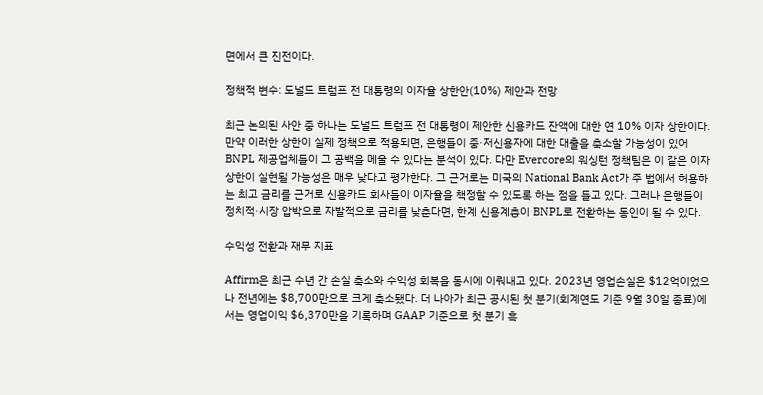면에서 큰 진전이다.

정책적 변수: 도널드 트럼프 전 대통령의 이자율 상한안(10%) 제안과 전망

최근 논의된 사안 중 하나는 도널드 트럼프 전 대통령이 제안한 신용카드 잔액에 대한 연 10% 이자 상한이다. 만약 이러한 상한이 실제 정책으로 적용되면, 은행들이 중·저신용자에 대한 대출을 축소할 가능성이 있어 BNPL 제공업체들이 그 공백을 메울 수 있다는 분석이 있다. 다만 Evercore의 워싱턴 정책팀은 이 같은 이자 상한이 실현될 가능성은 매우 낮다고 평가한다. 그 근거로는 미국의 National Bank Act가 주 법에서 허용하는 최고 금리를 근거로 신용카드 회사들이 이자율을 책정할 수 있도록 하는 점을 들고 있다. 그러나 은행들이 정치적·시장 압박으로 자발적으로 금리를 낮춘다면, 한계 신용계층이 BNPL로 전환하는 동인이 될 수 있다.

수익성 전환과 재무 지표

Affirm은 최근 수년 간 손실 축소와 수익성 회복을 동시에 이뤄내고 있다. 2023년 영업손실은 $12억이었으나 전년에는 $8,700만으로 크게 축소됐다. 더 나아가 최근 공시된 첫 분기(회계연도 기준 9월 30일 종료)에서는 영업이익 $6,370만을 기록하며 GAAP 기준으로 첫 분기 흑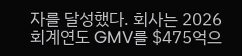자를 달성했다. 회사는 2026 회계연도 GMV를 $475억으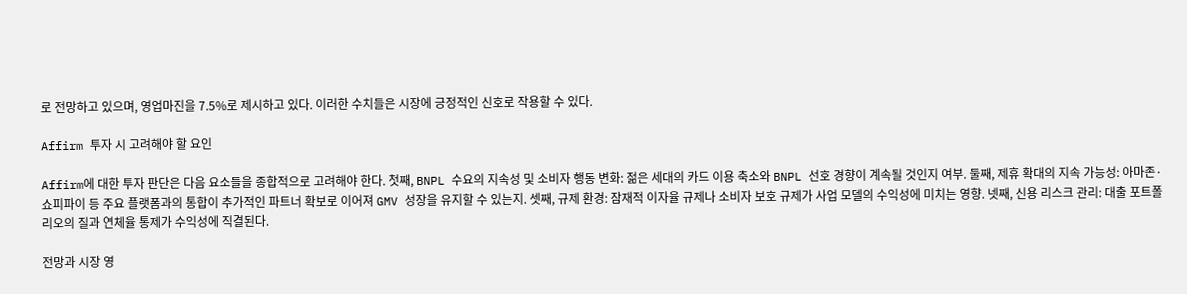로 전망하고 있으며, 영업마진을 7.5%로 제시하고 있다. 이러한 수치들은 시장에 긍정적인 신호로 작용할 수 있다.

Affirm 투자 시 고려해야 할 요인

Affirm에 대한 투자 판단은 다음 요소들을 종합적으로 고려해야 한다. 첫째, BNPL 수요의 지속성 및 소비자 행동 변화: 젊은 세대의 카드 이용 축소와 BNPL 선호 경향이 계속될 것인지 여부. 둘째, 제휴 확대의 지속 가능성: 아마존·쇼피파이 등 주요 플랫폼과의 통합이 추가적인 파트너 확보로 이어져 GMV 성장을 유지할 수 있는지. 셋째, 규제 환경: 잠재적 이자율 규제나 소비자 보호 규제가 사업 모델의 수익성에 미치는 영향. 넷째, 신용 리스크 관리: 대출 포트폴리오의 질과 연체율 통제가 수익성에 직결된다.

전망과 시장 영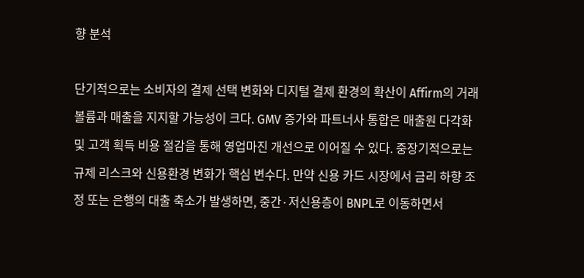향 분석

단기적으로는 소비자의 결제 선택 변화와 디지털 결제 환경의 확산이 Affirm의 거래 볼륨과 매출을 지지할 가능성이 크다. GMV 증가와 파트너사 통합은 매출원 다각화 및 고객 획득 비용 절감을 통해 영업마진 개선으로 이어질 수 있다. 중장기적으로는 규제 리스크와 신용환경 변화가 핵심 변수다. 만약 신용 카드 시장에서 금리 하향 조정 또는 은행의 대출 축소가 발생하면, 중간·저신용층이 BNPL로 이동하면서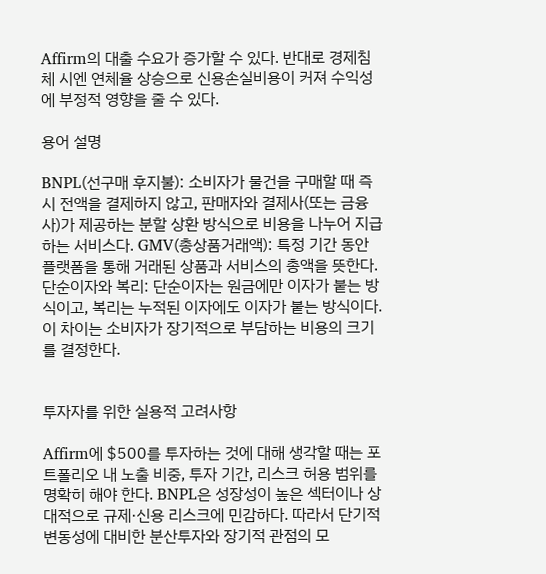Affirm의 대출 수요가 증가할 수 있다. 반대로 경제침체 시엔 연체율 상승으로 신용손실비용이 커져 수익성에 부정적 영향을 줄 수 있다.

용어 설명

BNPL(선구매 후지불): 소비자가 물건을 구매할 때 즉시 전액을 결제하지 않고, 판매자와 결제사(또는 금융사)가 제공하는 분할 상환 방식으로 비용을 나누어 지급하는 서비스다. GMV(총상품거래액): 특정 기간 동안 플랫폼을 통해 거래된 상품과 서비스의 총액을 뜻한다. 단순이자와 복리: 단순이자는 원금에만 이자가 붙는 방식이고, 복리는 누적된 이자에도 이자가 붙는 방식이다. 이 차이는 소비자가 장기적으로 부담하는 비용의 크기를 결정한다.


투자자를 위한 실용적 고려사항

Affirm에 $500를 투자하는 것에 대해 생각할 때는 포트폴리오 내 노출 비중, 투자 기간, 리스크 허용 범위를 명확히 해야 한다. BNPL은 성장성이 높은 섹터이나 상대적으로 규제·신용 리스크에 민감하다. 따라서 단기적 변동성에 대비한 분산투자와 장기적 관점의 모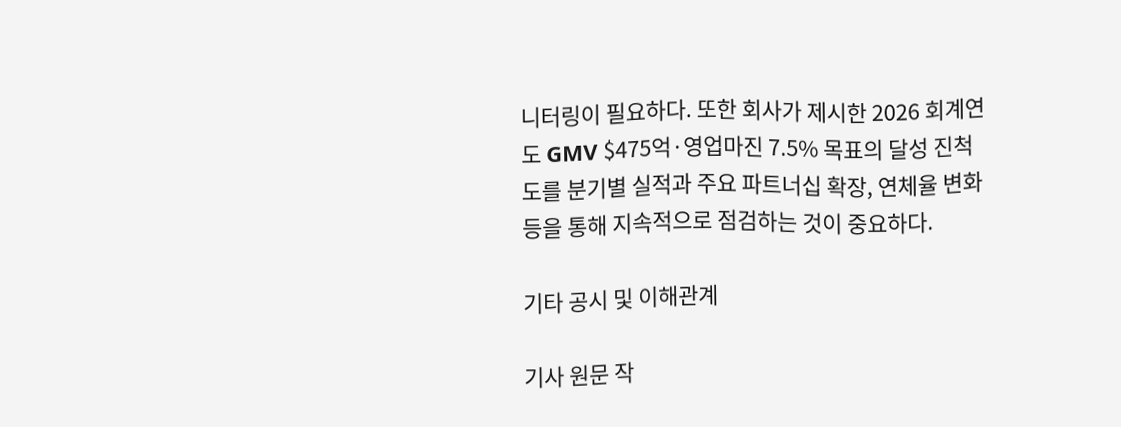니터링이 필요하다. 또한 회사가 제시한 2026 회계연도 GMV $475억·영업마진 7.5% 목표의 달성 진척도를 분기별 실적과 주요 파트너십 확장, 연체율 변화 등을 통해 지속적으로 점검하는 것이 중요하다.

기타 공시 및 이해관계

기사 원문 작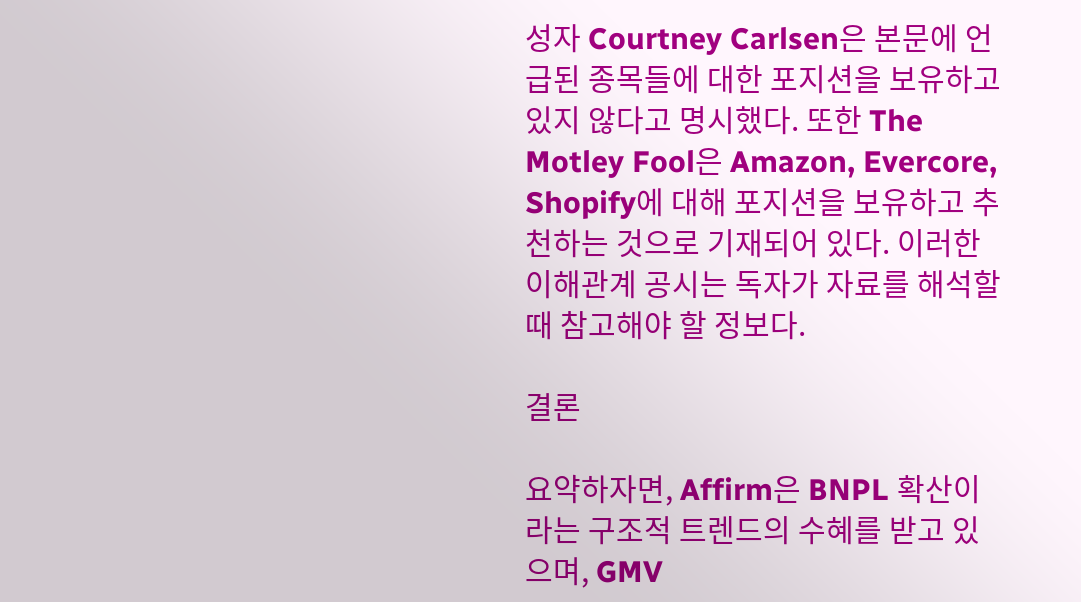성자 Courtney Carlsen은 본문에 언급된 종목들에 대한 포지션을 보유하고 있지 않다고 명시했다. 또한 The Motley Fool은 Amazon, Evercore, Shopify에 대해 포지션을 보유하고 추천하는 것으로 기재되어 있다. 이러한 이해관계 공시는 독자가 자료를 해석할 때 참고해야 할 정보다.

결론

요약하자면, Affirm은 BNPL 확산이라는 구조적 트렌드의 수혜를 받고 있으며, GMV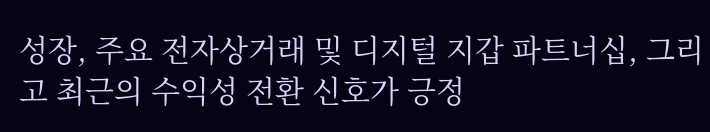성장, 주요 전자상거래 및 디지털 지갑 파트너십, 그리고 최근의 수익성 전환 신호가 긍정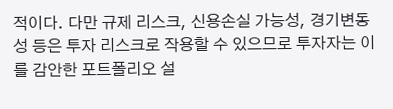적이다. 다만 규제 리스크, 신용손실 가능성, 경기변동성 등은 투자 리스크로 작용할 수 있으므로 투자자는 이를 감안한 포트폴리오 설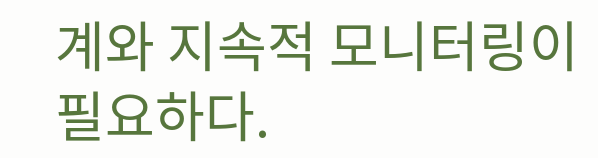계와 지속적 모니터링이 필요하다.